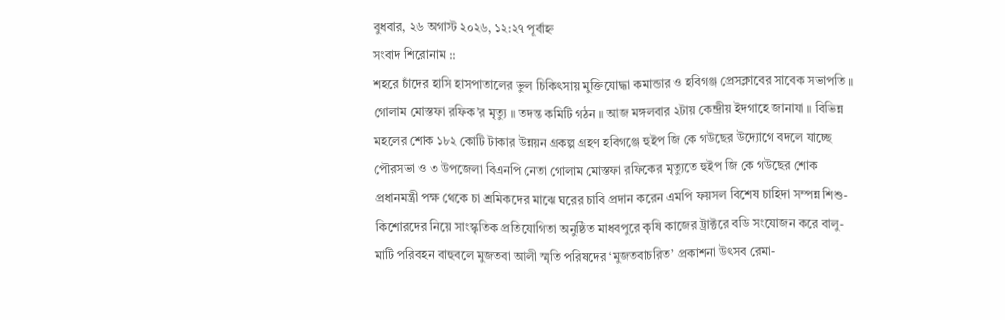বুধবার, ২৬ অগাস্ট ২০২৬, ১২:২৭ পূর্বাহ্ন
সংবাদ শিরোনাম ::
শহরে চাঁদের হাসি হাসপাতালের ভুল চিকিৎসায় মুক্তিযোদ্ধা কমান্ডার ও হবিগঞ্জ প্রেসক্লাবের সাবেক সভাপতি ॥ গোলাম মোস্তফা রফিক’র মৃত্যু ॥ তদন্ত কমিটি গঠন ॥ আজ মঙ্গলবার ২টায় কেন্দ্রীয় ইদগাহে জানাযা ॥ বিভিন্ন মহলের শোক ১৮২ কোটি টাকার উন্নয়ন গ্রকল্প গ্রহণ হবিগঞ্জে হুইপ জি কে গউছের উদ্যোগে বদলে যাচ্ছে পৌরসভা ও ৩ উপজেলা বিএনপি নেতা গোলাম মোস্তফা রফিকের মৃত্যুতে হুইপ জি কে গউছের শোক প্রধানমন্ত্রী পক্ষ থেকে চা শ্রমিকদের মাঝে ঘরের চাবি প্রদান করেন এমপি ফয়সল বিশেষ চাহিদা সম্পন্ন শিশু-কিশোরদের নিয়ে সাংস্কৃতিক প্রতিযোগিতা অনুষ্ঠিত মাধবপুরে কৃষি কাজের ট্রাক্টরে বডি সংযোজন করে বালু-মাটি পরিবহন বাহুবলে মুজতবা আলী স্মৃতি পরিষদের ‘মুজতবাচরিত’ প্রকাশনা উৎসব রেমা-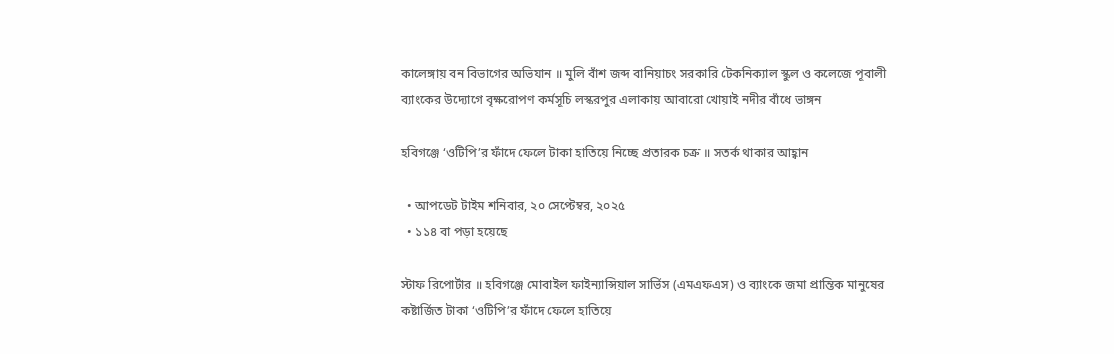কালেঙ্গায় বন বিভাগের অভিযান ॥ মুলি বাঁশ জব্দ বানিয়াচং সরকারি টেকনিক্যাল স্কুল ও কলেজে পূবালী ব্যাংকের উদ্যোগে বৃক্ষরোপণ কর্মসূচি লস্করপুর এলাকায় আবারো খোয়াই নদীর বাঁধে ভাঙ্গন

হবিগঞ্জে ‘ওটিপি’র ফাঁদে ফেলে টাকা হাতিয়ে নিচ্ছে প্রতারক চক্র ॥ সতর্ক থাকার আহ্বান

  • আপডেট টাইম শনিবার, ২০ সেপ্টেম্বর, ২০২৫
  • ১১৪ বা পড়া হয়েছে

স্টাফ রিপোর্টার ॥ হবিগঞ্জে মোবাইল ফাইন্যান্সিয়াল সার্ভিস (এমএফএস) ও ব্যাংকে জমা প্রান্তিক মানুষের কষ্টার্জিত টাকা ‘ওটিপি’র ফাঁদে ফেলে হাতিয়ে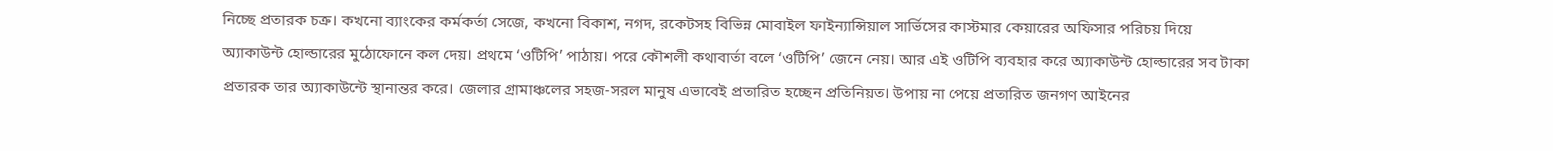নিচ্ছে প্রতারক চক্র। কখনো ব্যাংকের কর্মকর্তা সেজে, কখনো বিকাশ, নগদ, রকেটসহ বিভিন্ন মোবাইল ফাইন্যান্সিয়াল সার্ভিসের কাস্টমার কেয়ারের অফিসার পরিচয় দিয়ে অ্যাকাউন্ট হোল্ডারের মুঠোফোনে কল দেয়। প্রথমে ‘ওটিপি’ পাঠায়। পরে কৌশলী কথাবার্তা বলে ‘ওটিপি’ জেনে নেয়। আর এই ওটিপি ব্যবহার করে অ্যাকাউন্ট হোল্ডারের সব টাকা প্রতারক তার অ্যাকাউন্টে স্থানান্তর করে। জেলার গ্রামাঞ্চলের সহজ-সরল মানুষ এভাবেই প্রতারিত হচ্ছেন প্রতিনিয়ত। উপায় না পেয়ে প্রতারিত জনগণ আইনের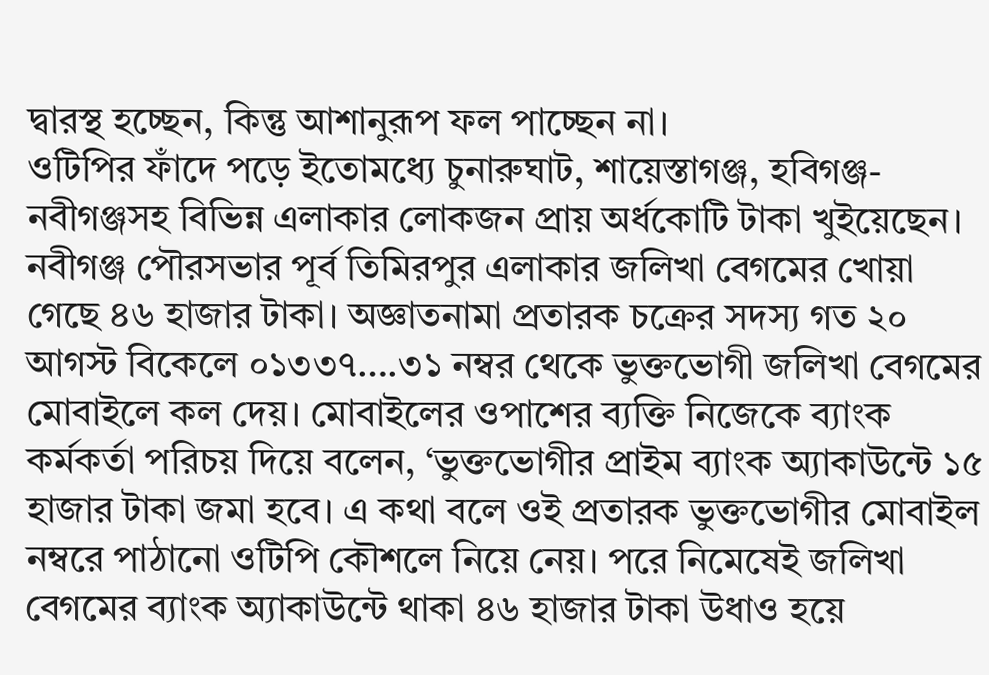দ্বারস্থ হচ্ছেন, কিন্তু আশানুরূপ ফল পাচ্ছেন না।
ওটিপির ফাঁদে পড়ে ইতোমধ্যে চুনারুঘাট, শায়েস্তাগঞ্জ, হবিগঞ্জ-নবীগঞ্জসহ বিভিন্ন এলাকার লোকজন প্রায় অর্ধকোটি টাকা খুইয়েছেন।
নবীগঞ্জ পৌরসভার পূর্ব তিমিরপুর এলাকার জলিখা বেগমের খোয়া গেছে ৪৬ হাজার টাকা। অজ্ঞাতনামা প্রতারক চক্রের সদস্য গত ২০ আগস্ট বিকেলে ০১৩৩৭….৩১ নম্বর থেকে ভুক্তভোগী জলিখা বেগমের মোবাইলে কল দেয়। মোবাইলের ওপাশের ব্যক্তি নিজেকে ব্যাংক কর্মকর্তা পরিচয় দিয়ে বলেন, ‘ভুক্তভোগীর প্রাইম ব্যাংক অ্যাকাউন্টে ১৫ হাজার টাকা জমা হবে। এ কথা বলে ওই প্রতারক ভুক্তভোগীর মোবাইল নম্বরে পাঠানো ওটিপি কৌশলে নিয়ে নেয়। পরে নিমেষেই জলিখা বেগমের ব্যাংক অ্যাকাউন্টে থাকা ৪৬ হাজার টাকা উধাও হয়ে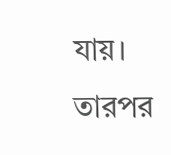যায়। তারপর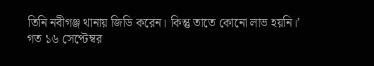তিনি নবীগঞ্জ থানায় জিডি করেন। কিন্তু তাতে কোনো লাভ হয়নি।’
গত ১৬ সেপ্টেম্বর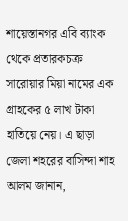শায়েস্তানগর এবি ব্যাংক থেকে প্রতারকচক্র সারোয়ার মিয়া নামের এক গ্রাহকের ৫ লাখ টাকা হাতিয়ে নেয়। এ ছাড়া জেলা শহরের বাসিন্দা শাহ আলম জানান,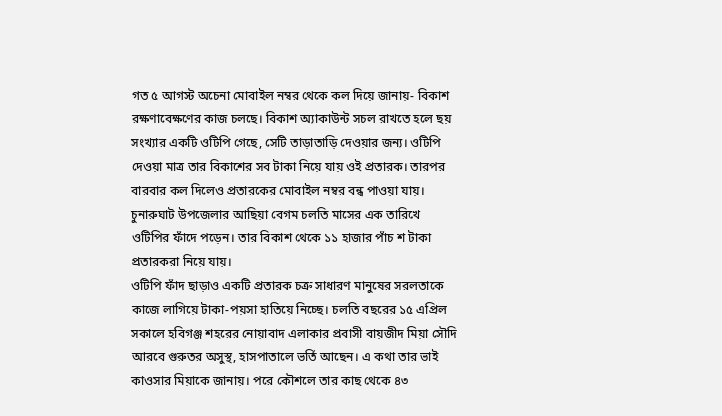গত ৫ আগস্ট অচেনা মোবাইল নম্বর থেকে কল দিয়ে জানায়- বিকাশ রক্ষণাবেক্ষণের কাজ চলছে। বিকাশ অ্যাকাউন্ট সচল রাখতে হলে ছয় সংখ্যার একটি ওটিপি গেছে, সেটি তাড়াতাড়ি দেওয়ার জন্য। ওটিপি দেওয়া মাত্র তার বিকাশের সব টাকা নিয়ে যায় ওই প্রতারক। তারপর বারবার কল দিলেও প্রতারকের মোবাইল নম্বর বন্ধ পাওয়া যায়। চুনারুঘাট উপজেলার আছিয়া বেগম চলতি মাসের এক তারিখে ওটিপির ফাঁদে পড়েন। তার বিকাশ থেকে ১১ হাজার পাঁচ শ টাকা প্রতারকরা নিয়ে যায়।
ওটিপি ফাঁদ ছাড়াও একটি প্রতারক চক্র সাধারণ মানুষের সরলতাকে কাজে লাগিয়ে টাকা-পয়সা হাতিয়ে নিচ্ছে। চলতি বছরের ১৫ এপ্রিল সকালে হবিগঞ্জ শহরের নোয়াবাদ এলাকার প্রবাসী বায়জীদ মিয়া সৌদি আরবে গুরুতর অসুস্থ, হাসপাতালে ভর্তি আছেন। এ কথা তার ভাই কাওসার মিয়াকে জানায়। পরে কৌশলে তার কাছ থেকে ৪৩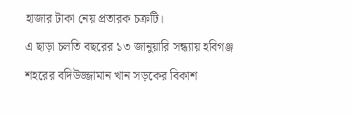হাজার টাকা নেয় প্রতারক চক্রটি।
এ ছাড়া চলতি বছরের ১৩ জানুয়ারি সন্ধ্যায় হবিগঞ্জ শহরের বদিউজ্জামান খান সড়কের বিকাশ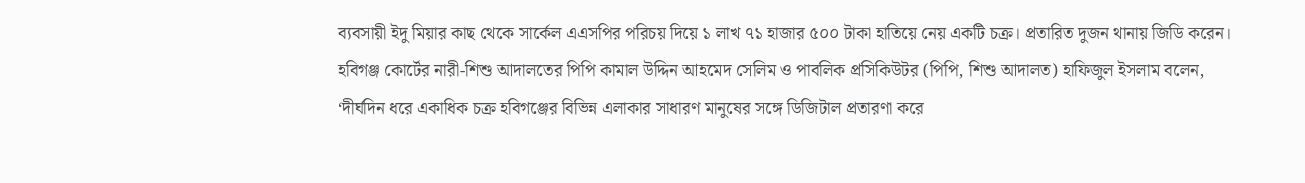ব্যবসায়ী ইদু মিয়ার কাছ থেকে সার্কেল এএসপির পরিচয় দিয়ে ১ লাখ ৭১ হাজার ৫০০ টাকা হাতিয়ে নেয় একটি চক্র। প্রতারিত দুজন থানায় জিডি করেন। হবিগঞ্জ কোর্টের নারী-শিশু আদালতের পিপি কামাল উদ্দিন আহমেদ সেলিম ও পাবলিক প্রসিকিউটর (পিপি, শিশু আদালত) হাফিজুল ইসলাম বলেন, ‘দীর্ঘদিন ধরে একাধিক চক্র হবিগঞ্জের বিভিন্ন এলাকার সাধারণ মানুষের সঙ্গে ডিজিটাল প্রতারণা করে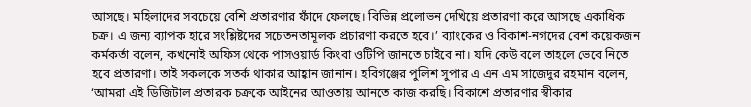আসছে। মহিলাদের সবচেয়ে বেশি প্রতারণার ফাঁদে ফেলছে। বিভিন্ন প্রলোভন দেখিয়ে প্রতারণা করে আসছে একাধিক চক্র। এ জন্য ব্যাপক হারে সংশ্লিষ্টদের সচেতনতামূলক প্রচারণা করতে হবে।’ ব্যাংকের ও বিকাশ-নগদের বেশ কয়েকজন কর্মকর্তা বলেন, কখনোই অফিস থেকে পাসওয়ার্ড কিংবা ওটিপি জানতে চাইবে না। যদি কেউ বলে তাহলে ভেবে নিতে হবে প্রতারণা। তাই সকলকে সতর্ক থাকার আহ্বান জানান। হবিগঞ্জের পুলিশ সুপার এ এন এম সাজেদুর রহমান বলেন, ‘আমরা এই ডিজিটাল প্রতারক চক্রকে আইনের আওতায় আনতে কাজ করছি। বিকাশে প্রতারণার স্বীকার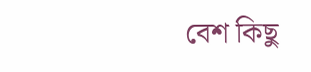বেশ কিছু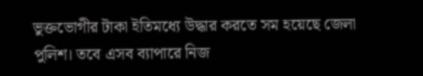ভুক্তভোগীর টাকা ইতিমধ্যে উদ্ধার করতে সম হয়েছে জেলা পুলিশ। তবে এসব ব্যাপারে নিজ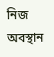নিজ অবস্থান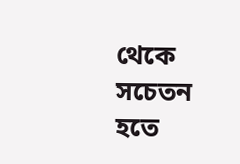থেকে সচেতন হতে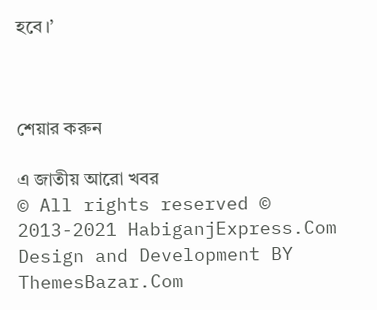হবে।’



শেয়ার করুন

এ জাতীয় আরো খবর
© All rights reserved © 2013-2021 HabiganjExpress.Com
Design and Development BY ThemesBazar.Com